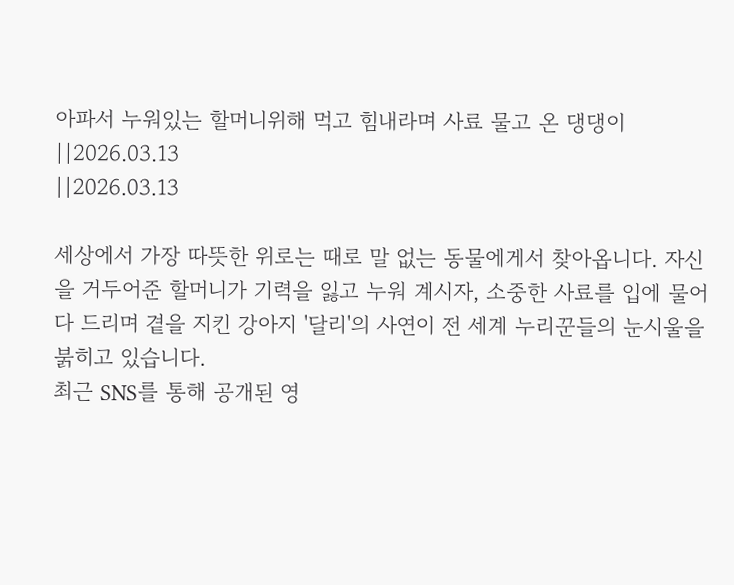아파서 누워있는 할머니위해 먹고 힘내라며 사료 물고 온 댕댕이
||2026.03.13
||2026.03.13

세상에서 가장 따뜻한 위로는 때로 말 없는 동물에게서 찾아옵니다. 자신을 거두어준 할머니가 기력을 잃고 누워 계시자, 소중한 사료를 입에 물어다 드리며 곁을 지킨 강아지 '달리'의 사연이 전 세계 누리꾼들의 눈시울을 붉히고 있습니다.
최근 SNS를 통해 공개된 영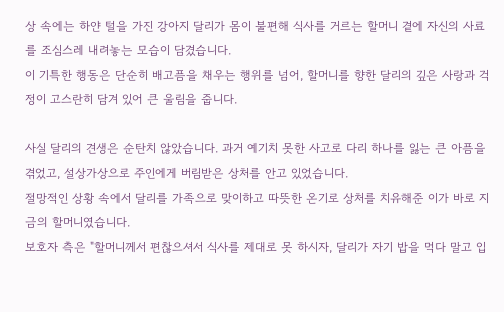상 속에는 하얀 털을 가진 강아지 달리가 몸이 불편해 식사를 거르는 할머니 곁에 자신의 사료를 조심스레 내려놓는 모습이 담겼습니다.
이 기특한 행동은 단순히 배고픔을 채우는 행위를 넘어, 할머니를 향한 달리의 깊은 사랑과 걱정이 고스란히 담겨 있어 큰 울림을 줍니다.

사실 달리의 견생은 순탄치 않았습니다. 과거 예기치 못한 사고로 다리 하나를 잃는 큰 아픔을 겪었고, 설상가상으로 주인에게 버림받은 상처를 안고 있었습니다.
절망적인 상황 속에서 달리를 가족으로 맞이하고 따뜻한 온기로 상처를 치유해준 이가 바로 지금의 할머니였습니다.
보호자 측은 "할머니께서 편찮으셔서 식사를 제대로 못 하시자, 달리가 자기 밥을 먹다 말고 입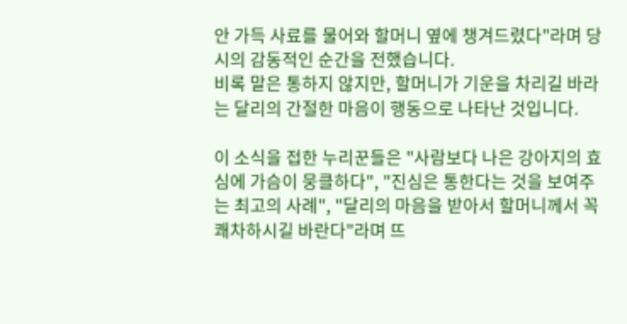안 가득 사료를 물어와 할머니 옆에 챙겨드렸다"라며 당시의 감동적인 순간을 전했습니다.
비록 말은 통하지 않지만, 할머니가 기운을 차리길 바라는 달리의 간절한 마음이 행동으로 나타난 것입니다.

이 소식을 접한 누리꾼들은 "사람보다 나은 강아지의 효심에 가슴이 뭉클하다", "진심은 통한다는 것을 보여주는 최고의 사례", "달리의 마음을 받아서 할머니께서 꼭 쾌차하시길 바란다"라며 뜨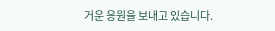거운 응원을 보내고 있습니다.